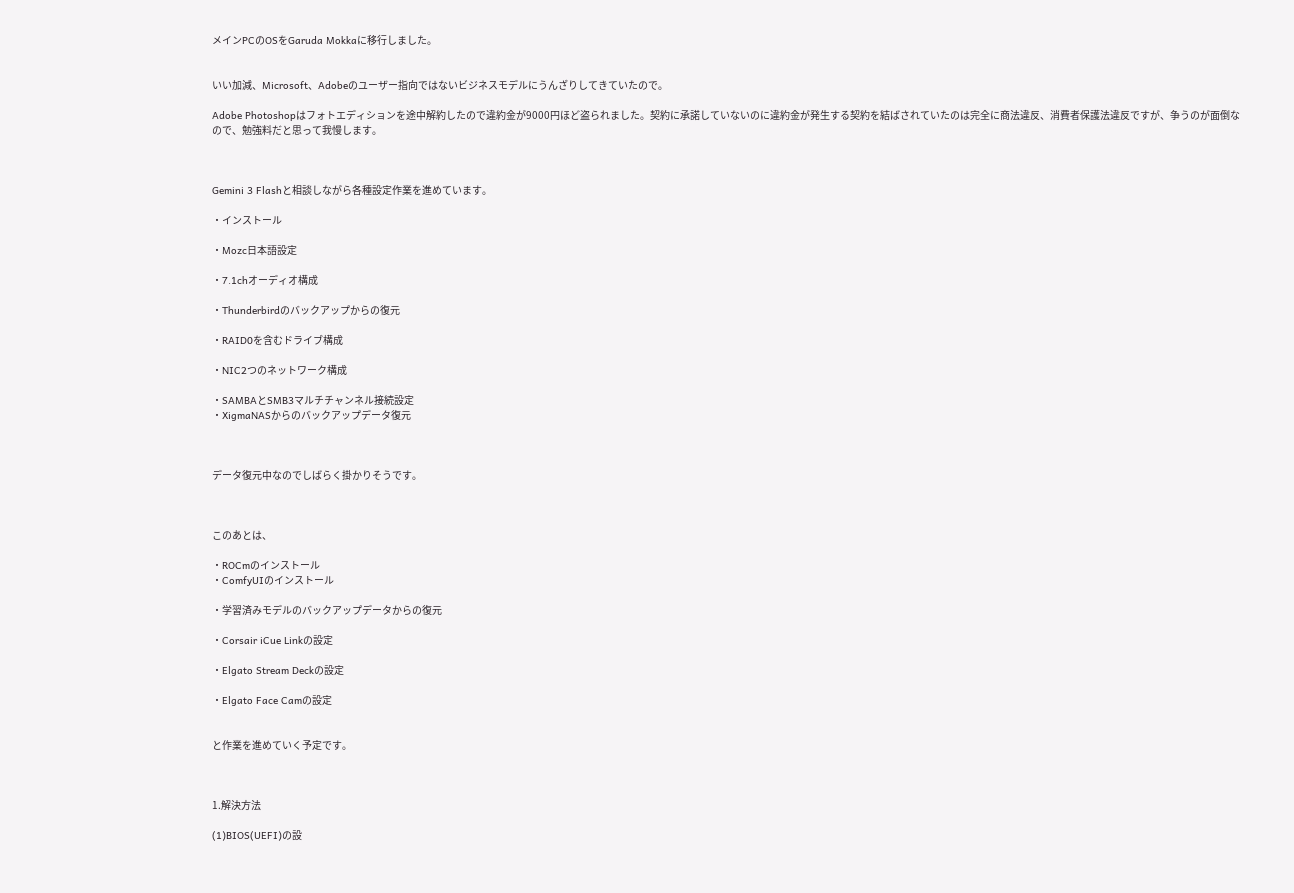メインPCのOSをGaruda Mokkaに移行しました。


いい加減、Microsoft、Adobeのユーザー指向ではないビジネスモデルにうんざりしてきていたので。

Adobe Photoshopはフォトエディションを途中解約したので違約金が9000円ほど盗られました。契約に承諾していないのに違約金が発生する契約を結ばされていたのは完全に商法違反、消費者保護法違反ですが、争うのが面倒なので、勉強料だと思って我慢します。



Gemini 3 Flashと相談しながら各種設定作業を進めています。

・インストール

・Mozc日本語設定

・7.1chオーディオ構成

・Thunderbirdのバックアップからの復元

・RAID0を含むドライブ構成

・NIC2つのネットワーク構成

・SAMBAとSMB3マルチチャンネル接続設定
・XigmaNASからのバックアップデータ復元



データ復元中なのでしばらく掛かりそうです。



このあとは、

・ROCmのインストール
・ComfyUIのインストール

・学習済みモデルのバックアップデータからの復元

・Corsair iCue Linkの設定

・Elgato Stream Deckの設定

・Elgato Face Camの設定


と作業を進めていく予定です。



1.解決方法

(1)BIOS(UEFI)の設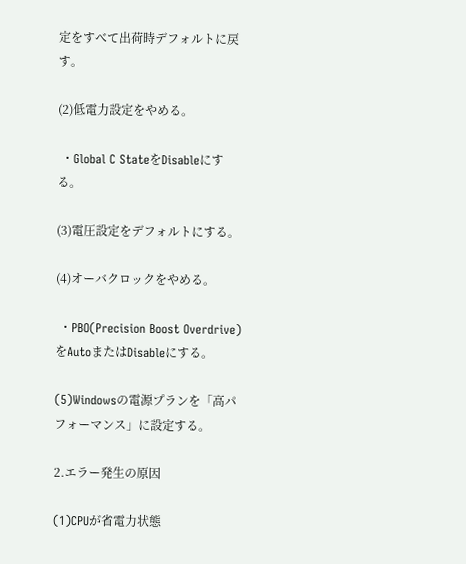定をすべて出荷時デフォルトに戻す。

(2)低電力設定をやめる。

 ・Global C StateをDisableにする。

(3)電圧設定をデフォルトにする。

(4)オーバクロックをやめる。

 ・PBO(Precision Boost Overdrive)をAutoまたはDisableにする。

(5)Windowsの電源プランを「高パフォーマンス」に設定する。

2.エラー発生の原因

(1)CPUが省電力状態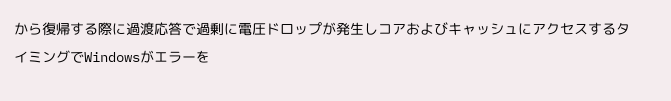から復帰する際に過渡応答で過剰に電圧ドロップが発生しコアおよびキャッシュにアクセスするタイミングでWindowsがエラーを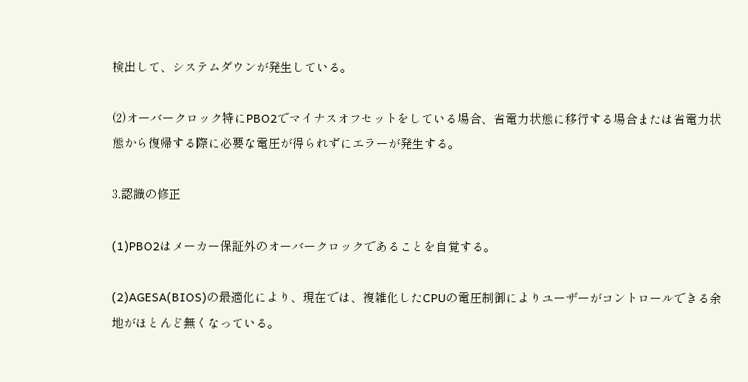検出して、システムダウンが発生している。

(2)オーバークロック特にPBO2でマイナスオフセットをしている場合、省電力状態に移行する場合または省電力状態から復帰する際に必要な電圧が得られずにエラーが発生する。

3.認識の修正

(1)PBO2はメーカー保証外のオーバークロックであることを自覚する。

(2)AGESA(BIOS)の最適化により、現在では、複雑化したCPUの電圧制御によりユーザーがコントロールできる余地がほとんど無くなっている。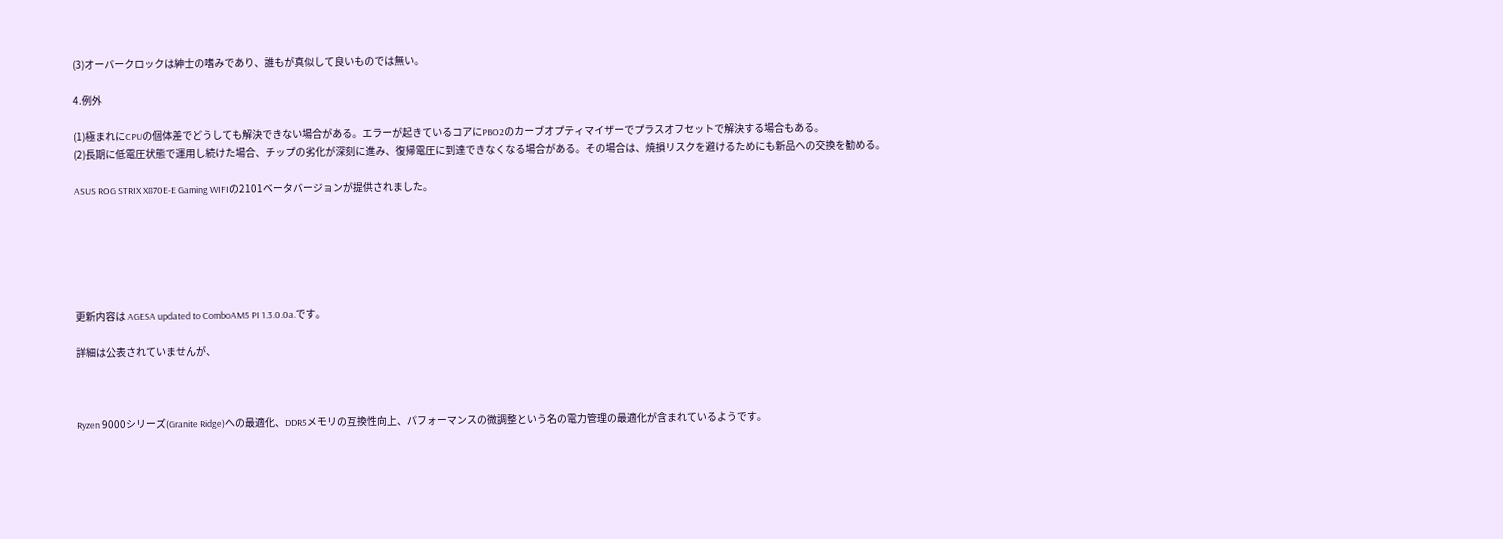(3)オーバークロックは紳士の嗜みであり、誰もが真似して良いものでは無い。

4.例外

(1)極まれにCPUの個体差でどうしても解決できない場合がある。エラーが起きているコアにPBO2のカーブオプティマイザーでプラスオフセットで解決する場合もある。
(2)長期に低電圧状態で運用し続けた場合、チップの劣化が深刻に進み、復帰電圧に到達できなくなる場合がある。その場合は、焼損リスクを避けるためにも新品への交換を勧める。

ASUS ROG STRIX X870E-E Gaming WIFIの2101ベータバージョンが提供されました。






更新内容は AGESA updated to ComboAM5 PI 1.3.0.0a.です。

詳細は公表されていませんが、



Ryzen 9000シリーズ(Granite Ridge)への最適化、DDR5メモリの互換性向上、パフォーマンスの微調整という名の電力管理の最適化が含まれているようです。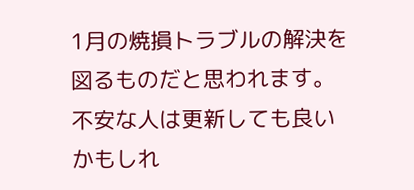1月の焼損トラブルの解決を図るものだと思われます。不安な人は更新しても良いかもしれ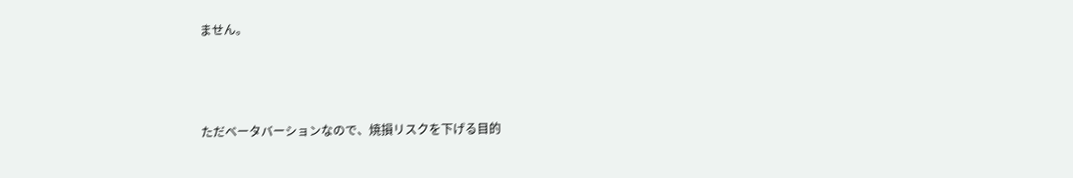ません。



ただベータバーションなので、焼損リスクを下げる目的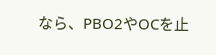なら、PBO2やOCを止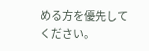める方を優先してください。